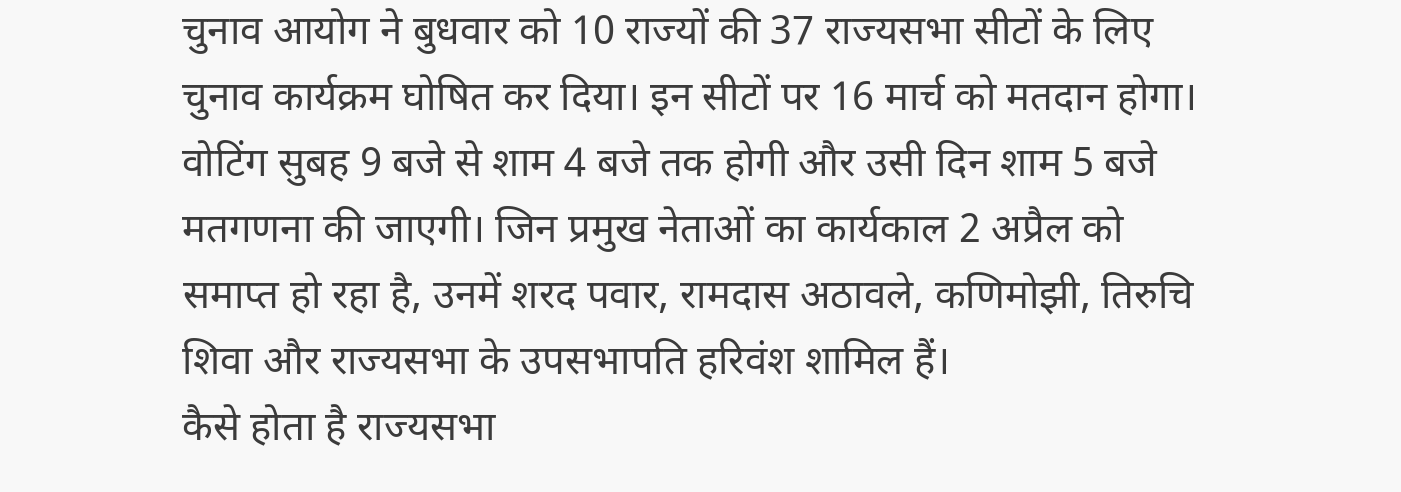चुनाव आयोग ने बुधवार को 10 राज्यों की 37 राज्यसभा सीटों के लिए चुनाव कार्यक्रम घोषित कर दिया। इन सीटों पर 16 मार्च को मतदान होगा। वोटिंग सुबह 9 बजे से शाम 4 बजे तक होगी और उसी दिन शाम 5 बजे मतगणना की जाएगी। जिन प्रमुख नेताओं का कार्यकाल 2 अप्रैल को समाप्त हो रहा है, उनमें शरद पवार, रामदास अठावले, कणिमोझी, तिरुचि शिवा और राज्यसभा के उपसभापति हरिवंश शामिल हैं।
कैसे होता है राज्यसभा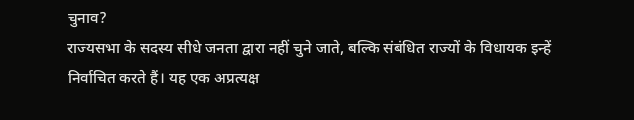चुनाव?
राज्यसभा के सदस्य सीधे जनता द्वारा नहीं चुने जाते, बल्कि संबंधित राज्यों के विधायक इन्हें निर्वाचित करते हैं। यह एक अप्रत्यक्ष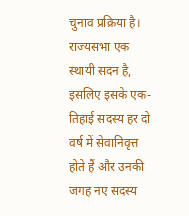चुनाव प्रक्रिया है। राज्यसभा एक स्थायी सदन है, इसलिए इसके एक-तिहाई सदस्य हर दो वर्ष में सेवानिवृत्त होते हैं और उनकी जगह नए सदस्य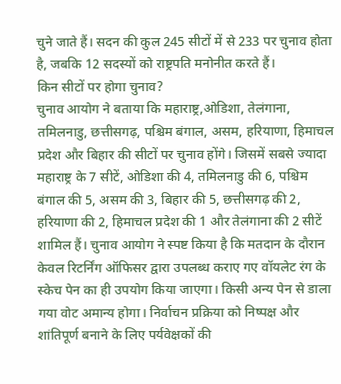चुने जाते हैं। सदन की कुल 245 सीटों में से 233 पर चुनाव होता है, जबकि 12 सदस्यों को राष्ट्रपति मनोनीत करते हैं।
किन सीटों पर होगा चुनाव?
चुनाव आयोग ने बताया कि महाराष्ट्र,ओडिशा, तेलंगाना, तमिलनाडु, छत्तीसगढ़, पश्चिम बंगाल, असम, हरियाणा, हिमाचल प्रदेश और बिहार की सीटों पर चुनाव होंगे। जिसमें सबसे ज्यादा महाराष्ट्र के 7 सीटें, ओडिशा की 4, तमिलनाडु की 6, पश्चिम बंगाल की 5, असम की 3, बिहार की 5, छत्तीसगढ़ की 2, हरियाणा की 2, हिमाचल प्रदेश की 1 और तेलंगाना की 2 सीटें शामिल हैं। चुनाव आयोग ने स्पष्ट किया है कि मतदान के दौरान केवल रिटर्निंग ऑफिसर द्वारा उपलब्ध कराए गए वॉयलेट रंग के स्केच पेन का ही उपयोग किया जाएगा। किसी अन्य पेन से डाला गया वोट अमान्य होगा। निर्वाचन प्रक्रिया को निष्पक्ष और शांतिपूर्ण बनाने के लिए पर्यवेक्षकों की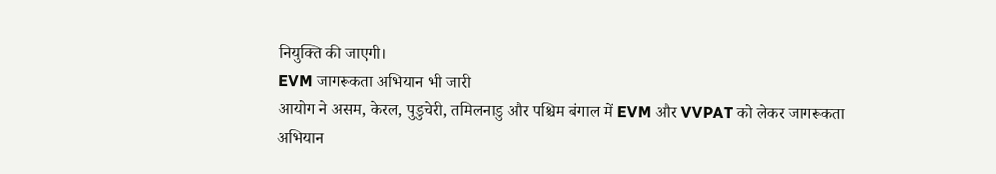नियुक्ति की जाएगी।
EVM जागरूकता अभियान भी जारी
आयोग ने असम, केरल, पुडुचेरी, तमिलनाडु और पश्चिम बंगाल में EVM और VVPAT को लेकर जागरूकता अभियान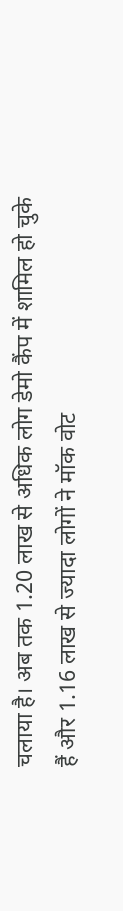चलाया है। अब तक 1.20 लाख से अधिक लोग डेमो कैंप में शामिल हो चुके हैं और 1.16 लाख से ज्यादा लोगों ने मॉक वोट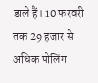डाले हैं। 10 फरवरी तक 29 हजार से अधिक पोलिंग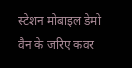स्टेशन मोबाइल डेमो वैन के जरिए कवर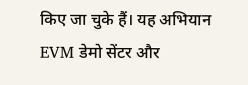किए जा चुके हैं। यह अभियान EVM डेमो सेंटर और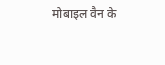मोबाइल वैन के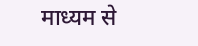माध्यम से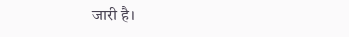जारी है।